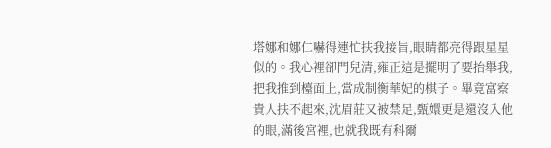塔娜和娜仁嚇得連忙扶我接旨,眼睛都亮得跟星星似的。我心裡卻門兒清,雍正這是擺明了要抬舉我,把我推到檯面上,當成制衡華妃的棋子。畢竟富察貴人扶不起來,沈眉莊又被禁足,甄嬛更是還沒入他的眼,滿後宮裡,也就我既有科爾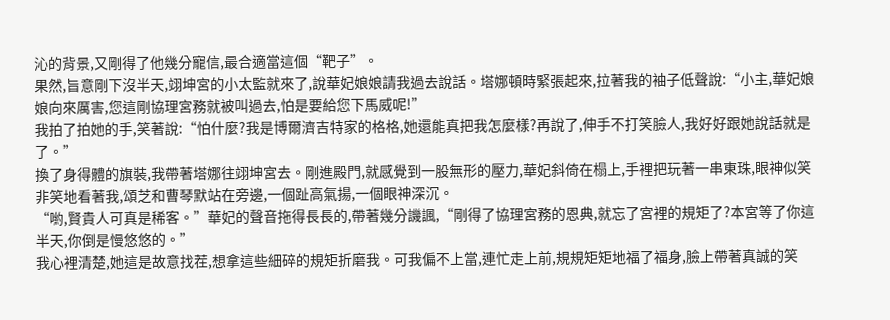沁的背景,又剛得了他幾分寵信,最合適當這個“靶子”。
果然,旨意剛下沒半天,翊坤宮的小太監就來了,說華妃娘娘請我過去說話。塔娜頓時緊張起來,拉著我的袖子低聲說:“小主,華妃娘娘向來厲害,您這剛協理宮務就被叫過去,怕是要給您下馬威呢!”
我拍了拍她的手,笑著說:“怕什麼?我是博爾濟吉特家的格格,她還能真把我怎麼樣?再說了,伸手不打笑臉人,我好好跟她說話就是了。”
換了身得體的旗裝,我帶著塔娜往翊坤宮去。剛進殿門,就感覺到一股無形的壓力,華妃斜倚在榻上,手裡把玩著一串東珠,眼神似笑非笑地看著我,頌芝和曹琴默站在旁邊,一個趾高氣揚,一個眼神深沉。
“喲,賢貴人可真是稀客。”華妃的聲音拖得長長的,帶著幾分譏諷,“剛得了協理宮務的恩典,就忘了宮裡的規矩了?本宮等了你這半天,你倒是慢悠悠的。”
我心裡清楚,她這是故意找茬,想拿這些細碎的規矩折磨我。可我偏不上當,連忙走上前,規規矩矩地福了福身,臉上帶著真誠的笑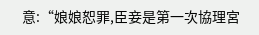意:“娘娘恕罪,臣妾是第一次協理宮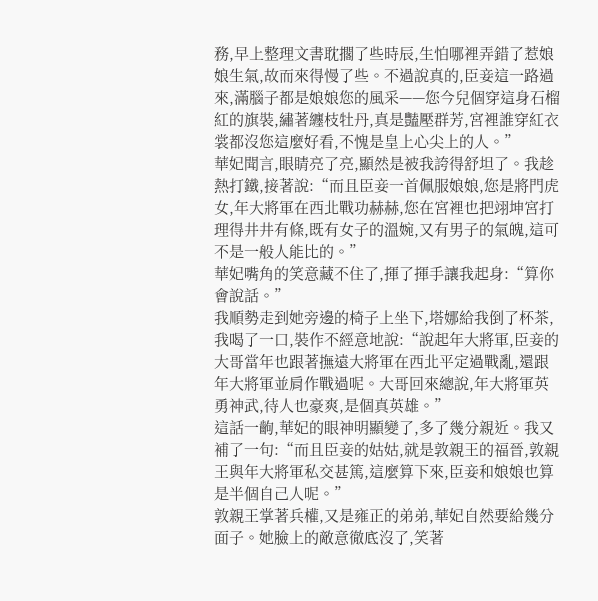務,早上整理文書耽擱了些時辰,生怕哪裡弄錯了惹娘娘生氣,故而來得慢了些。不過說真的,臣妾這一路過來,滿腦子都是娘娘您的風采——您今兒個穿這身石榴紅的旗裝,繡著纏枝牡丹,真是豔壓群芳,宮裡誰穿紅衣裳都沒您這麼好看,不愧是皇上心尖上的人。”
華妃聞言,眼睛亮了亮,顯然是被我誇得舒坦了。我趁熱打鐵,接著說:“而且臣妾一首佩服娘娘,您是將門虎女,年大將軍在西北戰功赫赫,您在宮裡也把翊坤宮打理得井井有條,既有女子的溫婉,又有男子的氣魄,這可不是一般人能比的。”
華妃嘴角的笑意藏不住了,揮了揮手讓我起身:“算你會說話。”
我順勢走到她旁邊的椅子上坐下,塔娜給我倒了杯茶,我喝了一口,裝作不經意地說:“說起年大將軍,臣妾的大哥當年也跟著撫遠大將軍在西北平定過戰亂,還跟年大將軍並肩作戰過呢。大哥回來總說,年大將軍英勇神武,待人也豪爽,是個真英雄。”
這話一齣,華妃的眼神明顯變了,多了幾分親近。我又補了一句:“而且臣妾的姑姑,就是敦親王的福晉,敦親王與年大將軍私交甚篤,這麼算下來,臣妾和娘娘也算是半個自己人呢。”
敦親王掌著兵權,又是雍正的弟弟,華妃自然要給幾分面子。她臉上的敵意徹底沒了,笑著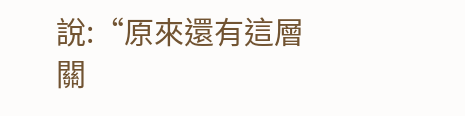說:“原來還有這層關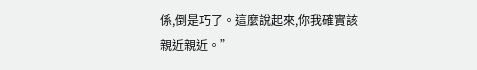係,倒是巧了。這麼說起來,你我確實該親近親近。”